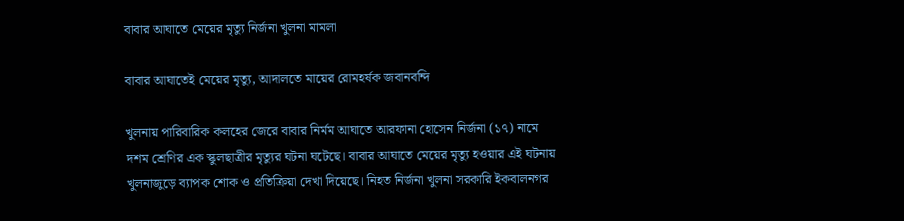বাবার আঘাতে মেয়ের মৃত্যু নির্জনা খুলনা মামলা

বাবার আঘাতেই মেয়ের মৃত্যু, আদালতে মায়ের রোমহর্ষক জবানবন্দি

খুলনায় পারিবারিক কলহের জেরে বাবার নির্মম আঘাতে আরফানা হোসেন নির্জনা (১৭) নামে দশম শ্রেণির এক স্কুলছাত্রীর মৃত্যুর ঘটনা ঘটেছে। বাবার আঘাতে মেয়ের মৃত্যু হওয়ার এই ঘটনায় খুলনাজুড়ে ব্যাপক শোক ও প্রতিক্রিয়া দেখা দিয়েছে। নিহত নির্জনা খুলনা সরকারি ইকবালনগর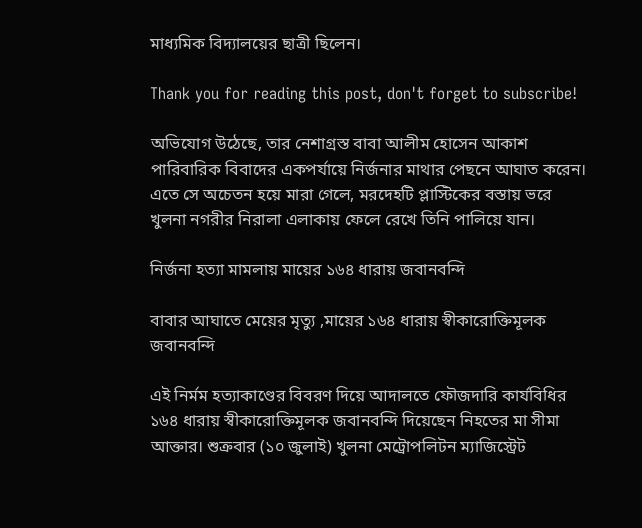মাধ্যমিক বিদ্যালয়ের ছাত্রী ছিলেন।

Thank you for reading this post, don't forget to subscribe!

অভিযোগ উঠেছে, তার নেশাগ্রস্ত বাবা আলীম হোসেন আকাশ পারিবারিক বিবাদের একপর্যায়ে নির্জনার মাথার পেছনে আঘাত করেন। এতে সে অচেতন হয়ে মারা গেলে, মরদেহটি প্লাস্টিকের বস্তায় ভরে খুলনা নগরীর নিরালা এলাকায় ফেলে রেখে তিনি পালিয়ে যান।

নির্জনা হত্যা মামলায় মায়ের ১৬৪ ধারায় জবানবন্দি

বাবার আঘাতে মেয়ের মৃত্যু ,মায়ের ১৬৪ ধারায় স্বীকারোক্তিমূলক জবানবন্দি

এই নির্মম হত্যাকাণ্ডের বিবরণ দিয়ে আদালতে ফৌজদারি কার্যবিধির ১৬৪ ধারায় স্বীকারোক্তিমূলক জবানবন্দি দিয়েছেন নিহতের মা সীমা আক্তার। শুক্রবার (১০ জুলাই) খুলনা মেট্রোপলিটন ম্যাজিস্ট্রেট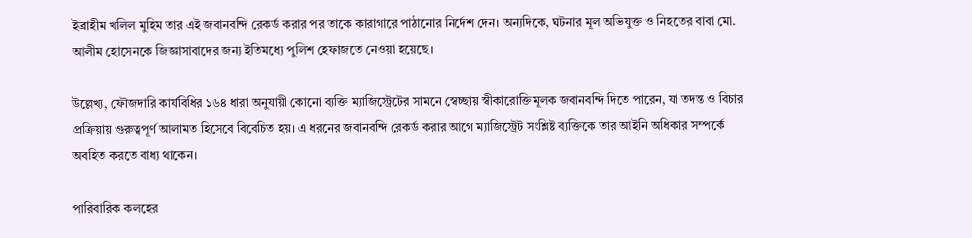ইব্রাহীম খলিল মুহিম তার এই জবানবন্দি রেকর্ড করার পর তাকে কারাগারে পাঠানোর নির্দেশ দেন। অন্যদিকে, ঘটনার মূল অভিযুক্ত ও নিহতের বাবা মো. আলীম হোসেনকে জিজ্ঞাসাবাদের জন্য ইতিমধ্যে পুলিশ হেফাজতে নেওয়া হয়েছে।

উল্লেখ্য, ফৌজদারি কার্যবিধির ১৬৪ ধারা অনুযায়ী কোনো ব্যক্তি ম্যাজিস্ট্রেটের সামনে স্বেচ্ছায় স্বীকারোক্তিমূলক জবানবন্দি দিতে পারেন, যা তদন্ত ও বিচার প্রক্রিয়ায় গুরুত্বপূর্ণ আলামত হিসেবে বিবেচিত হয়। এ ধরনের জবানবন্দি রেকর্ড করার আগে ম্যাজিস্ট্রেট সংশ্লিষ্ট ব্যক্তিকে তার আইনি অধিকার সম্পর্কে অবহিত করতে বাধ্য থাকেন।

পারিবারিক কলহের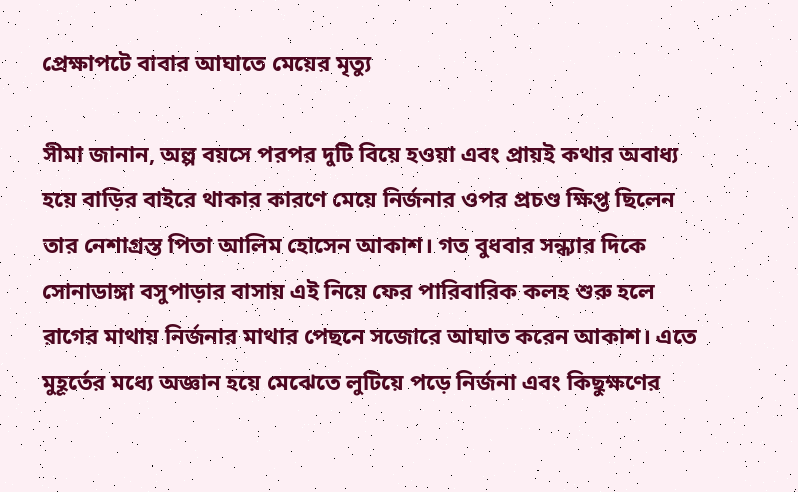প্রেক্ষাপটে বাবার আঘাতে মেয়ের মৃত্যু

সীমা জানান, অল্প বয়সে পরপর দুটি বিয়ে হওয়া এবং প্রায়ই কথার অবাধ্য হয়ে বাড়ির বাইরে থাকার কারণে মেয়ে নির্জনার ওপর প্রচণ্ড ক্ষিপ্ত ছিলেন তার নেশাগ্রস্ত পিতা আলিম হোসেন আকাশ। গত বুধবার সন্ধ্যার দিকে সোনাডাঙ্গা বসুপাড়ার বাসায় এই নিয়ে ফের পারিবারিক কলহ শুরু হলে রাগের মাথায় নির্জনার মাথার পেছনে সজোরে আঘাত করেন আকাশ। এতে মুহূর্তের মধ্যে অজ্ঞান হয়ে মেঝেতে লুটিয়ে পড়ে নির্জনা এবং কিছুক্ষণের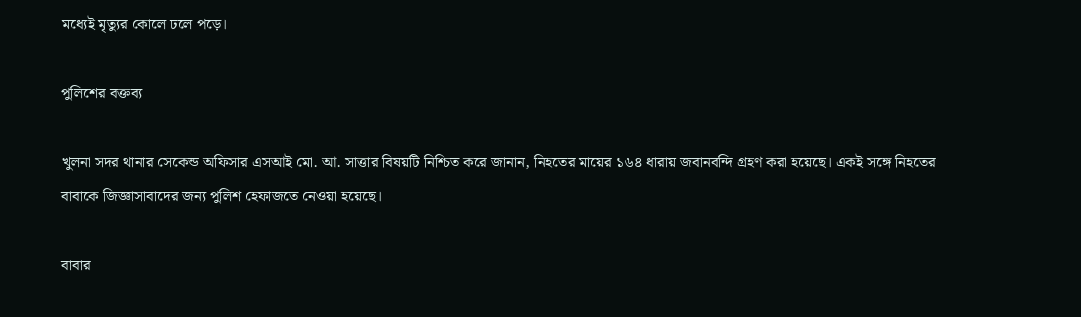মধ্যেই মৃত্যুর কোলে ঢলে পড়ে।

পুলিশের বক্তব্য

খুলনা সদর থানার সেকেন্ড অফিসার এসআই মো. আ. সাত্তার বিষয়টি নিশ্চিত করে জানান, নিহতের মায়ের ১৬৪ ধারায় জবানবন্দি গ্রহণ করা হয়েছে। একই সঙ্গে নিহতের বাবাকে জিজ্ঞাসাবাদের জন্য পুলিশ হেফাজতে নেওয়া হয়েছে।

বাবার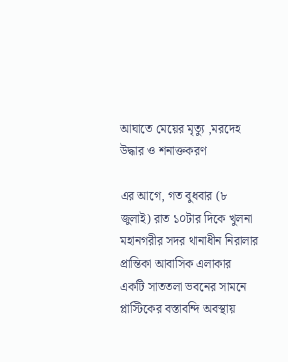আঘাতে মেয়ের মৃত্যু ,মরদেহ উদ্ধার ও শনাক্তকরণ

এর আগে, গত বুধবার (৮ জুলাই) রাত ১০টার দিকে খুলনা মহানগরীর সদর থানাধীন নিরালার প্রান্তিকা আবাসিক এলাকার একটি সাততলা ভবনের সামনে প্লাস্টিকের বস্তাবন্দি অবস্থায়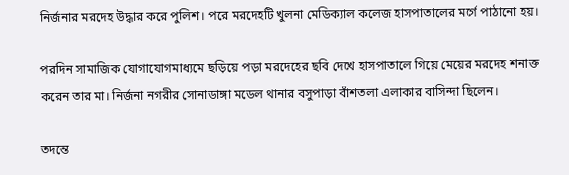নির্জনার মরদেহ উদ্ধার করে পুলিশ। পরে মরদেহটি খুলনা মেডিক্যাল কলেজ হাসপাতালের মর্গে পাঠানো হয়।

পরদিন সামাজিক যোগাযোগমাধ্যমে ছড়িয়ে পড়া মরদেহের ছবি দেখে হাসপাতালে গিয়ে মেয়ের মরদেহ শনাক্ত করেন তার মা। নির্জনা নগরীর সোনাডাঙ্গা মডেল থানার বসুপাড়া বাঁশতলা এলাকার বাসিন্দা ছিলেন।

তদন্তে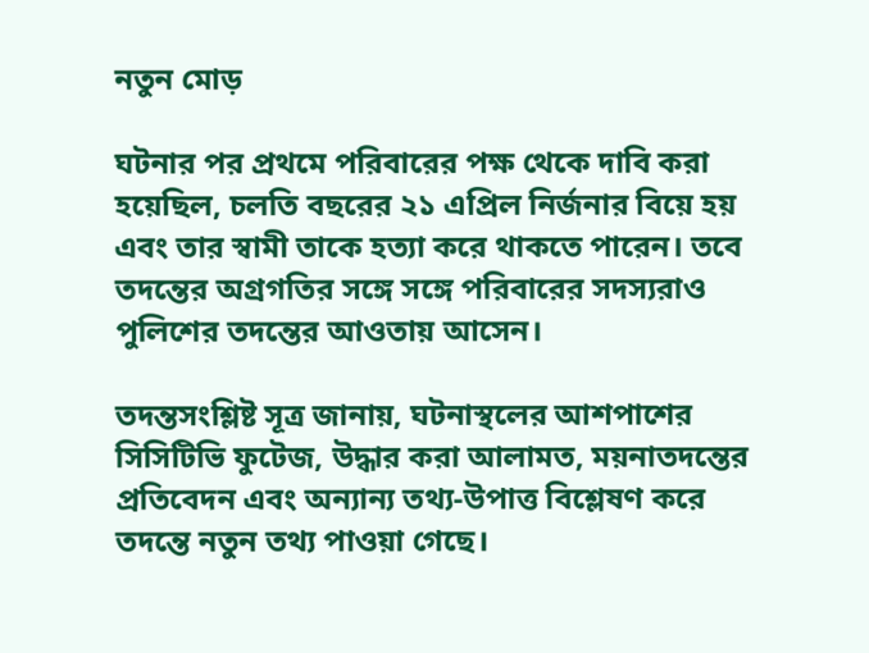নতুন মোড়

ঘটনার পর প্রথমে পরিবারের পক্ষ থেকে দাবি করা হয়েছিল, চলতি বছরের ২১ এপ্রিল নির্জনার বিয়ে হয় এবং তার স্বামী তাকে হত্যা করে থাকতে পারেন। তবে তদন্তের অগ্রগতির সঙ্গে সঙ্গে পরিবারের সদস্যরাও পুলিশের তদন্তের আওতায় আসেন।

তদন্তসংশ্লিষ্ট সূত্র জানায়, ঘটনাস্থলের আশপাশের সিসিটিভি ফুটেজ, উদ্ধার করা আলামত, ময়নাতদন্তের প্রতিবেদন এবং অন্যান্য তথ্য-উপাত্ত বিশ্লেষণ করে তদন্তে নতুন তথ্য পাওয়া গেছে।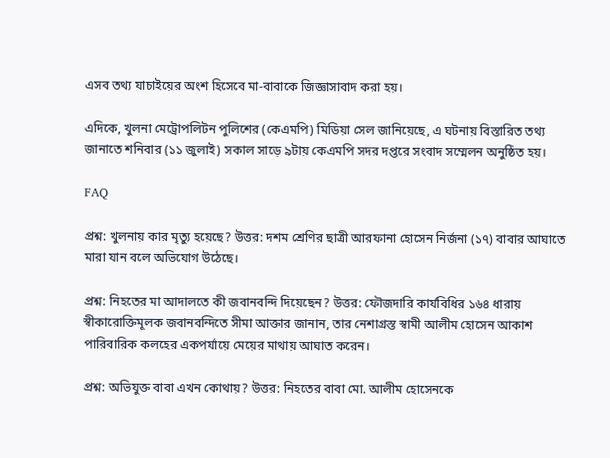এসব তথ্য যাচাইয়ের অংশ হিসেবে মা-বাবাকে জিজ্ঞাসাবাদ করা হয়।

এদিকে, খুলনা মেট্রোপলিটন পুলিশের (কেএমপি) মিডিয়া সেল জানিয়েছে, এ ঘটনায় বিস্তারিত তথ্য জানাতে শনিবার (১১ জুলাই) সকাল সাড়ে ৯টায় কেএমপি সদর দপ্তরে সংবাদ সম্মেলন অনুষ্ঠিত হয়।

FAQ

প্রশ্ন: খুলনায় কার মৃত্যু হয়েছে? উত্তর: দশম শ্রেণির ছাত্রী আরফানা হোসেন নির্জনা (১৭) বাবার আঘাতে মারা যান বলে অভিযোগ উঠেছে।

প্রশ্ন: নিহতের মা আদালতে কী জবানবন্দি দিয়েছেন? উত্তর: ফৌজদারি কার্যবিধির ১৬৪ ধারায় স্বীকারোক্তিমূলক জবানবন্দিতে সীমা আক্তার জানান, তার নেশাগ্রস্ত স্বামী আলীম হোসেন আকাশ পারিবারিক কলহের একপর্যায়ে মেয়ের মাথায় আঘাত করেন।

প্রশ্ন: অভিযুক্ত বাবা এখন কোথায়? উত্তর: নিহতের বাবা মো. আলীম হোসেনকে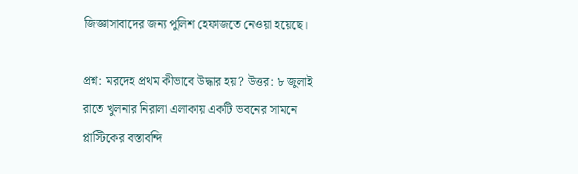জিজ্ঞাসাবাদের জন্য পুলিশ হেফাজতে নেওয়া হয়েছে।

প্রশ্ন: মরদেহ প্রথম কীভাবে উদ্ধার হয়? উত্তর: ৮ জুলাই রাতে খুলনার নিরালা এলাকায় একটি ভবনের সামনে প্লাস্টিকের বস্তাবন্দি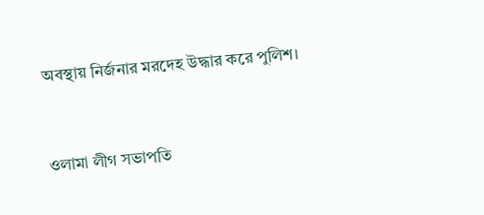অবস্থায় নির্জনার মরদেহ উদ্ধার করে পুলিশ।


ওলামা লীগ সভাপতি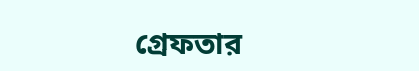গ্রেফতার